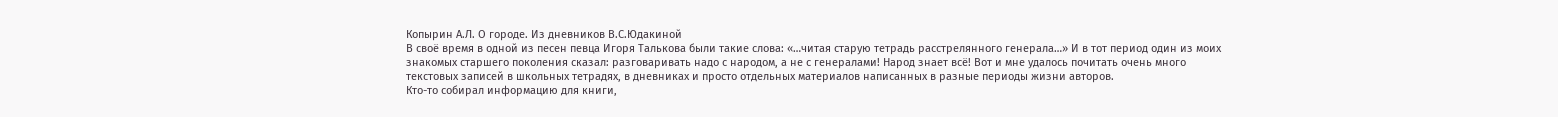Копырин А.Л. О городе. Из дневников В.С.Юдакиной
В своё время в одной из песен певца Игоря Талькова были такие слова: «…читая старую тетрадь расстрелянного генерала…» И в тот период один из моих знакомых старшего поколения сказал: разговаривать надо с народом, а не с генералами! Народ знает всё! Вот и мне удалось почитать очень много текстовых записей в школьных тетрадях, в дневниках и просто отдельных материалов написанных в разные периоды жизни авторов.
Кто-то собирал информацию для книги,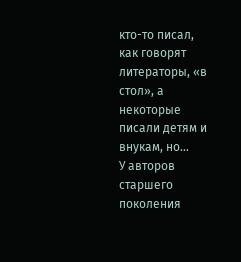кто-то писал, как говорят литераторы, «в стол», а некоторые писали детям и внукам, но…
У авторов старшего поколения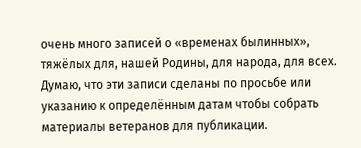очень много записей о «временах былинных», тяжёлых для, нашей Родины, для народа, для всех. Думаю, что эти записи сделаны по просьбе или указанию к определённым датам чтобы собрать материалы ветеранов для публикации.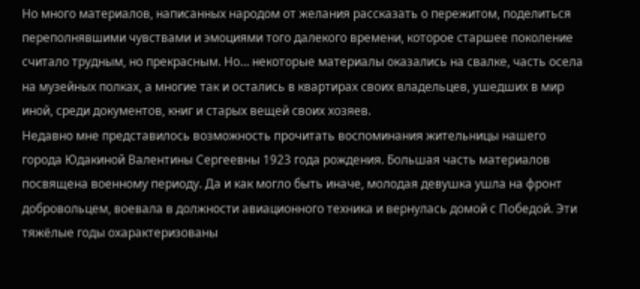Но много материалов, написанных народом от желания рассказать о пережитом, поделиться переполнявшими чувствами и эмоциями того далекого времени, которое старшее поколение считало трудным, но прекрасным. Но… некоторые материалы оказались на свалке, часть осела на музейных полках, а многие так и остались в квартирах своих владельцев, ушедших в мир иной, среди документов, книг и старых вещей своих хозяев.
Недавно мне представилось возможность прочитать воспоминания жительницы нашего города Юдакиной Валентины Сергеевны 1923 года рождения. Большая часть материалов посвящена военному периоду. Да и как могло быть иначе, молодая девушка ушла на фронт добровольцем, воевала в должности авиационного техника и вернулась домой с Победой. Эти тяжёлые годы охарактеризованы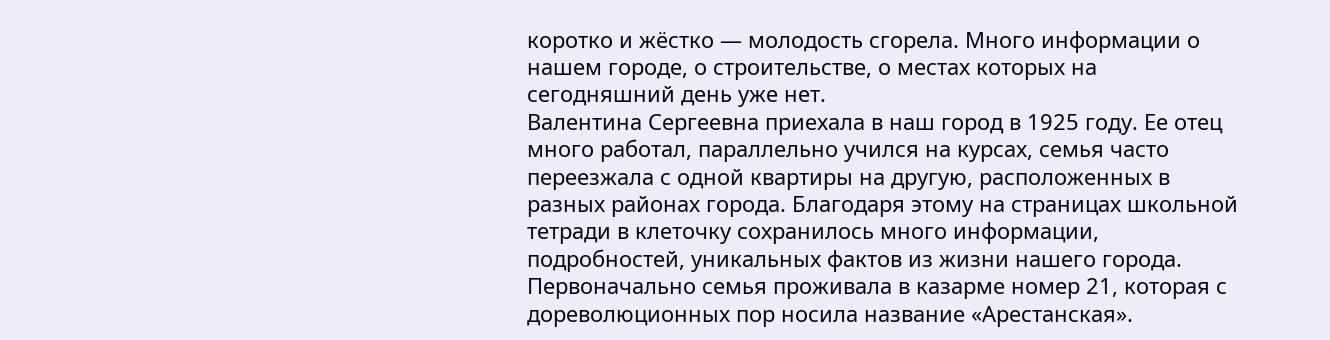коротко и жёстко — молодость сгорела. Много информации о нашем городе, о строительстве, о местах которых на сегодняшний день уже нет.
Валентина Сергеевна приехала в наш город в 1925 году. Ее отец много работал, параллельно учился на курсах, семья часто переезжала с одной квартиры на другую, расположенных в разных районах города. Благодаря этому на страницах школьной тетради в клеточку сохранилось много информации, подробностей, уникальных фактов из жизни нашего города.
Первоначально семья проживала в казарме номер 21, которая с дореволюционных пор носила название «Арестанская».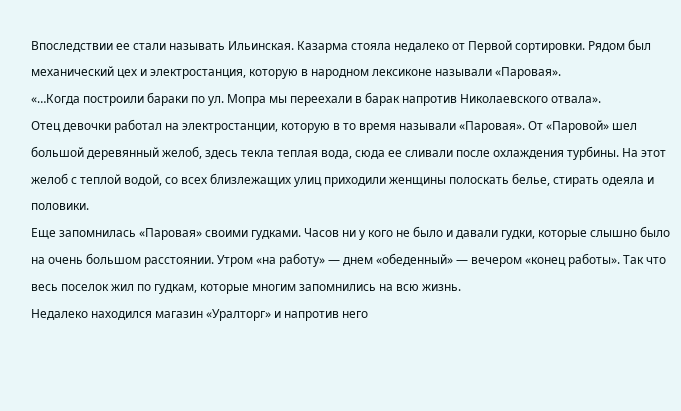Впоследствии ее стали называть Ильинская. Казарма стояла недалеко от Первой сортировки. Рядом был механический цех и электростанция, которую в народном лексиконе называли «Паровая».
«…Когда построили бараки по ул. Мопра мы переехали в барак напротив Николаевского отвала».
Отец девочки работал на электростанции, которую в то время называли «Паровая». От «Паровой» шел большой деревянный желоб, здесь текла теплая вода, сюда ее сливали после охлаждения турбины. На этот желоб с теплой водой, со всех близлежащих улиц приходили женщины полоскать белье, стирать одеяла и половики.
Еще запомнилась «Паровая» своими гудками. Часов ни у кого не было и давали гудки, которые слышно было на очень большом расстоянии. Утром «на работу» — днем «обеденный» — вечером «конец работы». Так что весь поселок жил по гудкам, которые многим запомнились на всю жизнь.
Недалеко находился магазин «Уралторг» и напротив него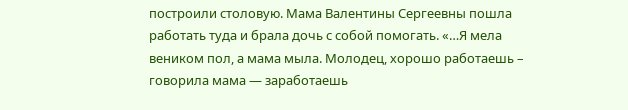построили столовую. Мама Валентины Сергеевны пошла работать туда и брала дочь с собой помогать. «…Я мела веником пол, а мама мыла. Молодец, хорошо работаешь – говорила мама — заработаешь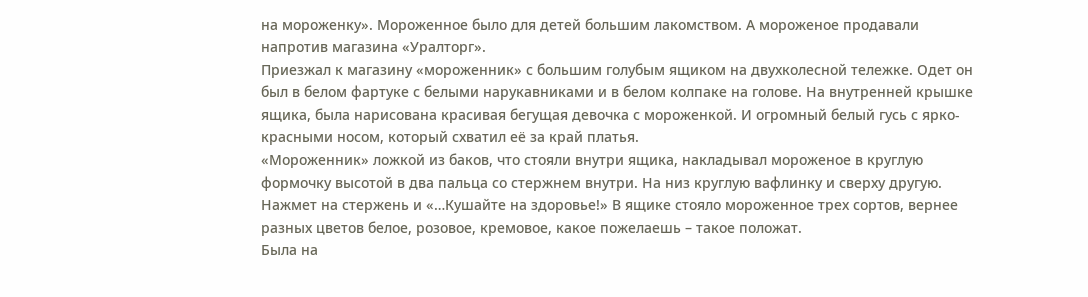на мороженку». Мороженное было для детей большим лакомством. А мороженое продавали напротив магазина «Уралторг».
Приезжал к магазину «мороженник» с большим голубым ящиком на двухколесной тележке. Одет он был в белом фартуке с белыми нарукавниками и в белом колпаке на голове. На внутренней крышке ящика, была нарисована красивая бегущая девочка с мороженкой. И огромный белый гусь с ярко-красными носом, который схватил её за край платья.
«Мороженник» ложкой из баков, что стояли внутри ящика, накладывал мороженое в круглую формочку высотой в два пальца со стержнем внутри. На низ круглую вафлинку и сверху другую. Нажмет на стержень и «…Кушайте на здоровье!» В ящике стояло мороженное трех сортов, вернее разных цветов белое, розовое, кремовое, какое пожелаешь – такое положат.
Была на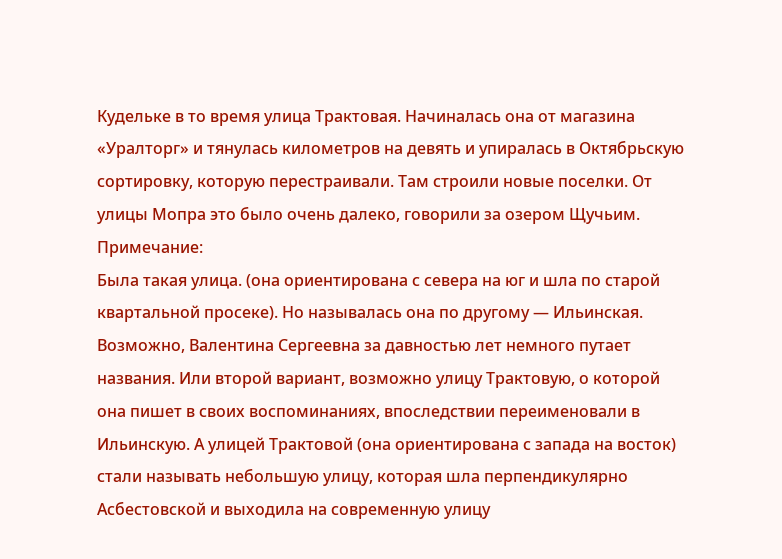Кудельке в то время улица Трактовая. Начиналась она от магазина «Уралторг» и тянулась километров на девять и упиралась в Октябрьскую сортировку, которую перестраивали. Там строили новые поселки. От улицы Мопра это было очень далеко, говорили за озером Щучьим.
Примечание:
Была такая улица. (она ориентирована с севера на юг и шла по старой квартальной просеке). Но называлась она по другому — Ильинская. Возможно, Валентина Сергеевна за давностью лет немного путает названия. Или второй вариант, возможно улицу Трактовую, о которой она пишет в своих воспоминаниях, впоследствии переименовали в Ильинскую. А улицей Трактовой (она ориентирована с запада на восток) стали называть небольшую улицу, которая шла перпендикулярно Асбестовской и выходила на современную улицу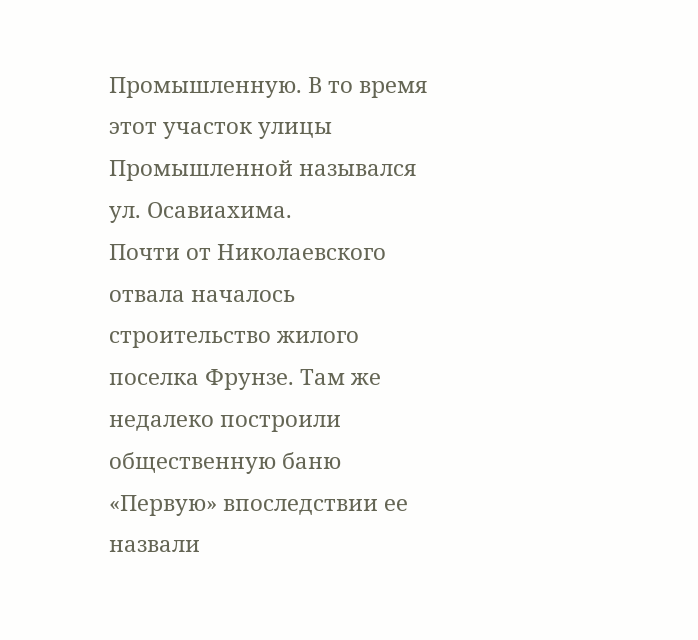Промышленную. В то время этот участок улицы Промышленной назывался ул. Осавиахима.
Почти от Николаевского отвала началось строительство жилого поселка Фрунзе. Там же недалеко построили общественную баню «Первую» впоследствии ее назвали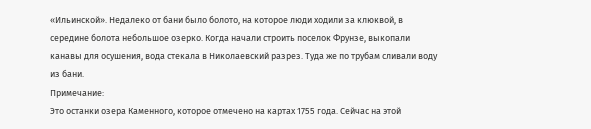«Ильинской». Недалеко от бани было болото, на которое люди ходили за клюквой, в середине болота небольшое озерко. Когда начали строить поселок Фрунзе, выкопали канавы для осушения, вода стекала в Николаевский разрез. Туда же по трубам сливали воду из бани.
Примечание:
Это останки озера Каменного, которое отмечено на картах 1755 года. Сейчас на этой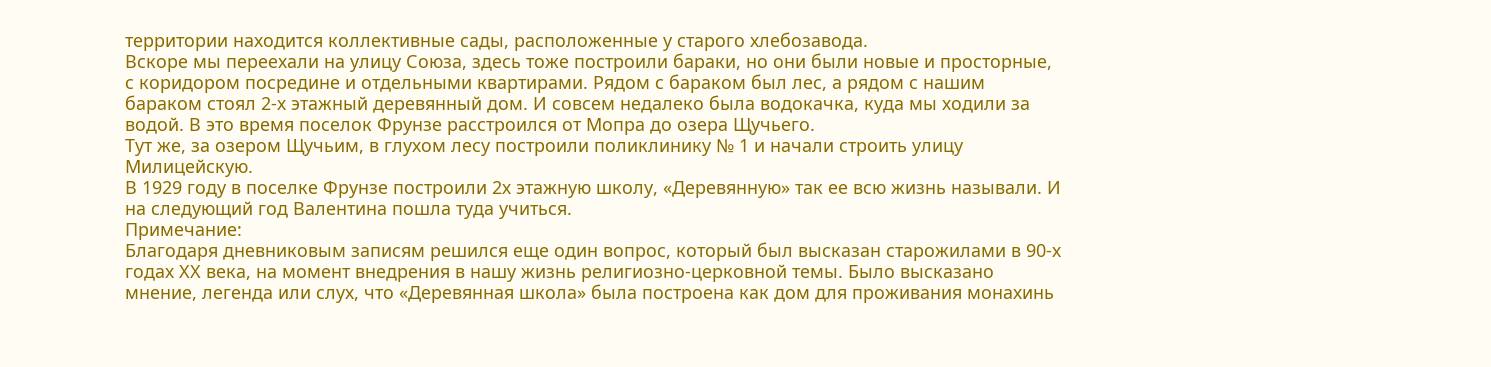территории находится коллективные сады, расположенные у старого хлебозавода.
Вскоре мы переехали на улицу Союза, здесь тоже построили бараки, но они были новые и просторные, с коридором посредине и отдельными квартирами. Рядом с бараком был лес, а рядом с нашим бараком стоял 2-х этажный деревянный дом. И совсем недалеко была водокачка, куда мы ходили за водой. В это время поселок Фрунзе расстроился от Мопра до озера Щучьего.
Тут же, за озером Щучьим, в глухом лесу построили поликлинику № 1 и начали строить улицу Милицейскую.
В 1929 году в поселке Фрунзе построили 2х этажную школу, «Деревянную» так ее всю жизнь называли. И на следующий год Валентина пошла туда учиться.
Примечание:
Благодаря дневниковым записям решился еще один вопрос, который был высказан старожилами в 90-х годах ХХ века, на момент внедрения в нашу жизнь религиозно-церковной темы. Было высказано мнение, легенда или слух, что «Деревянная школа» была построена как дом для проживания монахинь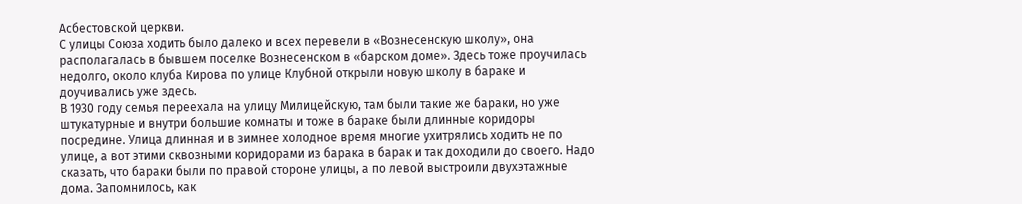Асбестовской церкви.
С улицы Союза ходить было далеко и всех перевели в «Вознесенскую школу», она располагалась в бывшем поселке Вознесенском в «барском доме». Здесь тоже проучилась недолго, около клуба Кирова по улице Клубной открыли новую школу в бараке и доучивались уже здесь.
В 1930 году семья переехала на улицу Милицейскую, там были такие же бараки, но уже штукатурные и внутри большие комнаты и тоже в бараке были длинные коридоры посредине. Улица длинная и в зимнее холодное время многие ухитрялись ходить не по улице, а вот этими сквозными коридорами из барака в барак и так доходили до своего. Надо сказать, что бараки были по правой стороне улицы, а по левой выстроили двухэтажные дома. Запомнилось, как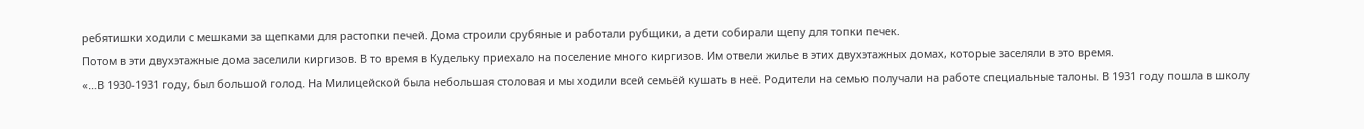ребятишки ходили с мешками за щепками для растопки печей. Дома строили срубяные и работали рубщики, а дети собирали щепу для топки печек.
Потом в эти двухэтажные дома заселили киргизов. В то время в Кудельку приехало на поселение много киргизов. Им отвели жилье в этих двухэтажных домах, которые заселяли в это время.
«…В 1930-1931 году, был большой голод. На Милицейской была небольшая столовая и мы ходили всей семьёй кушать в неё. Родители на семью получали на работе специальные талоны. В 1931 году пошла в школу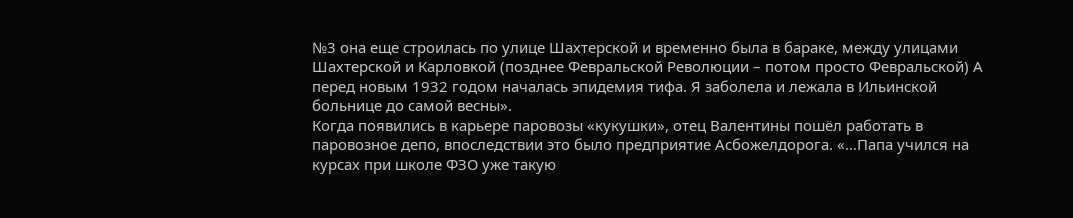№3 она еще строилась по улице Шахтерской и временно была в бараке, между улицами Шахтерской и Карловкой (позднее Февральской Революции – потом просто Февральской) А перед новым 1932 годом началась эпидемия тифа. Я заболела и лежала в Ильинской больнице до самой весны».
Когда появились в карьере паровозы «кукушки», отец Валентины пошёл работать в паровозное депо, впоследствии это было предприятие Асбожелдорога. «…Папа учился на курсах при школе ФЗО уже такую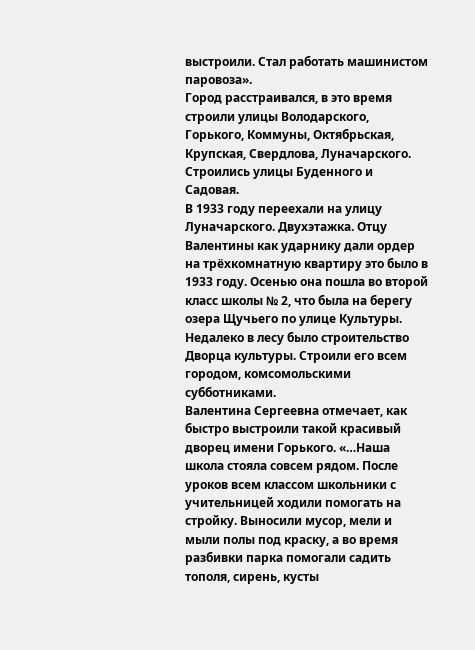выстроили. Стал работать машинистом паровоза».
Город расстраивался, в это время строили улицы Володарского, Горького, Коммуны, Октябрьская, Крупская, Свердлова, Луначарского. Строились улицы Буденного и Садовая.
В 1933 году переехали на улицу Луначарского. Двухэтажка. Отцу Валентины как ударнику дали ордер на трёхкомнатную квартиру это было в 1933 году. Осенью она пошла во второй класс школы № 2, что была на берегу озера Щучьего по улице Культуры.
Недалеко в лесу было строительство Дворца культуры. Строили его всем городом, комсомольскими субботниками.
Валентина Сергеевна отмечает, как быстро выстроили такой красивый дворец имени Горького. «…Наша школа стояла совсем рядом. После уроков всем классом школьники с учительницей ходили помогать на стройку. Выносили мусор, мели и мыли полы под краску, а во время разбивки парка помогали садить тополя, сирень, кусты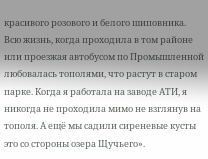красивого розового и белого шиповника. Всю жизнь, когда проходила в том районе или проезжая автобусом по Промышленной любовалась тополями, что растут в старом парке. Когда я работала на заводе АТИ, я никогда не проходила мимо не взглянув на тополя. А ещё мы садили сиреневые кусты это со стороны озера Щучьего».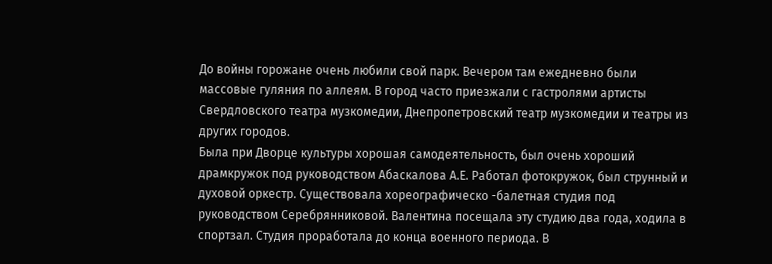До войны горожане очень любили свой парк. Вечером там ежедневно были массовые гуляния по аллеям. В город часто приезжали с гастролями артисты Свердловского театра музкомедии, Днепропетровский театр музкомедии и театры из других городов.
Была при Дворце культуры хорошая самодеятельность, был очень хороший драмкружок под руководством Абаскалова А.Е. Работал фотокружок, был струнный и духовой оркестр. Существовала хореографическо -балетная студия под руководством Серебрянниковой. Валентина посещала эту студию два года, ходила в спортзал. Студия проработала до конца военного периода. В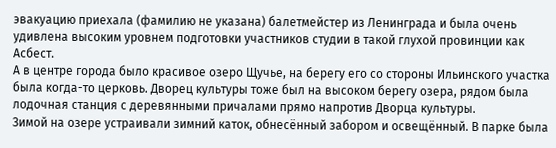эвакуацию приехала (фамилию не указана) балетмейстер из Ленинграда и была очень удивлена высоким уровнем подготовки участников студии в такой глухой провинции как Асбест.
А в центре города было красивое озеро Щучье, на берегу его со стороны Ильинского участка была когда-то церковь. Дворец культуры тоже был на высоком берегу озера, рядом была лодочная станция с деревянными причалами прямо напротив Дворца культуры.
Зимой на озере устраивали зимний каток, обнесённый забором и освещённый. В парке была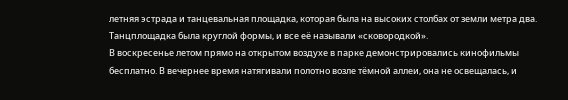летняя эстрада и танцевальная площадка, которая была на высоких столбах от земли метра два. Танцплощадка была круглой формы, и все её называли «сковородкой».
В воскресенье летом прямо на открытом воздухе в парке демонстрировались кинофильмы бесплатно. В вечернее время натягивали полотно возле тёмной аллеи, она не освещалась, и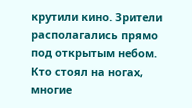крутили кино. Зрители располагались прямо под открытым небом. Кто стоял на ногах, многие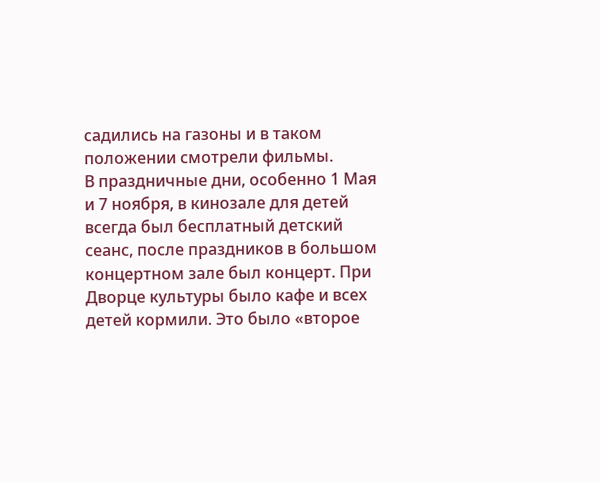садились на газоны и в таком положении смотрели фильмы.
В праздничные дни, особенно 1 Мая и 7 ноября, в кинозале для детей всегда был бесплатный детский сеанс, после праздников в большом концертном зале был концерт. При Дворце культуры было кафе и всех детей кормили. Это было «второе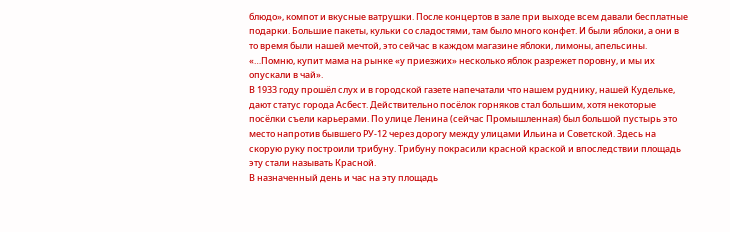блюдо», компот и вкусные ватрушки. После концертов в зале при выходе всем давали бесплатные подарки. Большие пакеты, кульки со сладостями, там было много конфет. И были яблоки, а они в то время были нашей мечтой, это сейчас в каждом магазине яблоки, лимоны, апельсины.
«…Помню, купит мама на рынке «у приезжих» несколько яблок разрежет поровну, и мы их опускали в чай».
В 1933 году прошёл слух и в городской газете напечатали что нашем руднику, нашей Кудельке, дают статус города Асбест. Действительно посёлок горняков стал большим, хотя некоторые посёлки съели карьерами. По улице Ленина (сейчас Промышленная) был большой пустырь это место напротив бывшего РУ-12 через дорогу между улицами Ильина и Советской. Здесь на скорую руку построили трибуну. Трибуну покрасили красной краской и впоследствии площадь эту стали называть Красной.
В назначенный день и час на эту площадь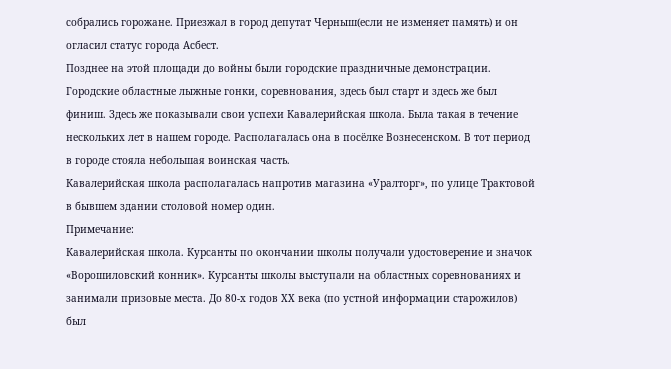собрались горожане. Приезжал в город депутат Черныш(если не изменяет память) и он огласил статус города Асбест.
Позднее на этой площади до войны были городские праздничные демонстрации. Городские областные лыжные гонки, соревнования, здесь был старт и здесь же был финиш. Здесь же показывали свои успехи Кавалерийская школа. Была такая в течение нескольких лет в нашем городе. Располагалась она в посёлке Вознесенском. В тот период в городе стояла небольшая воинская часть.
Кавалерийская школа располагалась напротив магазина «Уралторг», по улице Трактовой в бывшем здании столовой номер один.
Примечание:
Кавалерийская школа. Курсанты по окончании школы получали удостоверение и значок «Ворошиловский конник». Курсанты школы выступали на областных соревнованиях и занимали призовые места. До 80-х годов ХХ века (по устной информации старожилов) был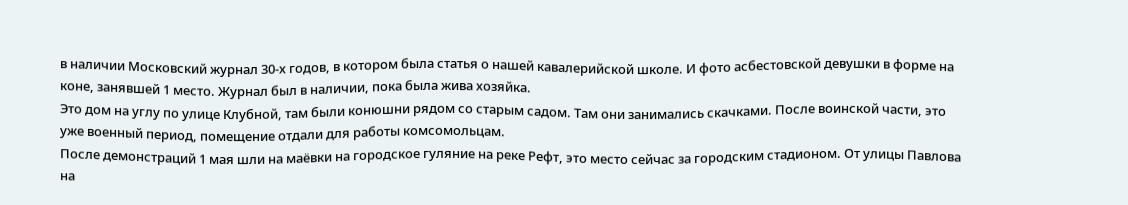в наличии Московский журнал 30-х годов, в котором была статья о нашей кавалерийской школе. И фото асбестовской девушки в форме на коне, занявшей 1 место. Журнал был в наличии, пока была жива хозяйка.
Это дом на углу по улице Клубной, там были конюшни рядом со старым садом. Там они занимались скачками. После воинской части, это уже военный период, помещение отдали для работы комсомольцам.
После демонстраций 1 мая шли на маёвки на городское гуляние на реке Рефт, это место сейчас за городским стадионом. От улицы Павлова на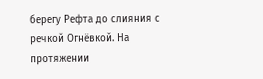берегу Рефта до слияния с речкой Огнёвкой. На протяжении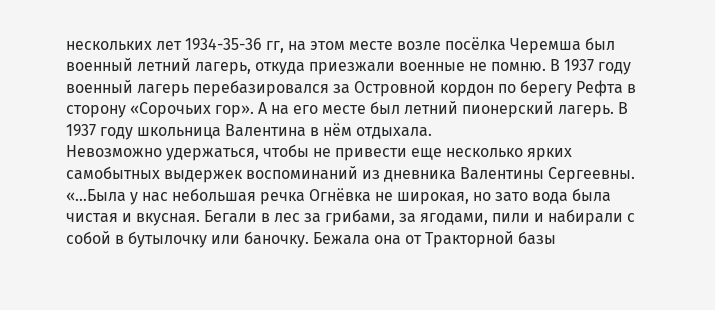нескольких лет 1934-35-36 гг, на этом месте возле посёлка Черемша был военный летний лагерь, откуда приезжали военные не помню. В 1937 году военный лагерь перебазировался за Островной кордон по берегу Рефта в сторону «Сорочьих гор». А на его месте был летний пионерский лагерь. В 1937 году школьница Валентина в нём отдыхала.
Невозможно удержаться, чтобы не привести еще несколько ярких самобытных выдержек воспоминаний из дневника Валентины Сергеевны.
«…Была у нас небольшая речка Огнёвка не широкая, но зато вода была чистая и вкусная. Бегали в лес за грибами, за ягодами, пили и набирали с собой в бутылочку или баночку. Бежала она от Тракторной базы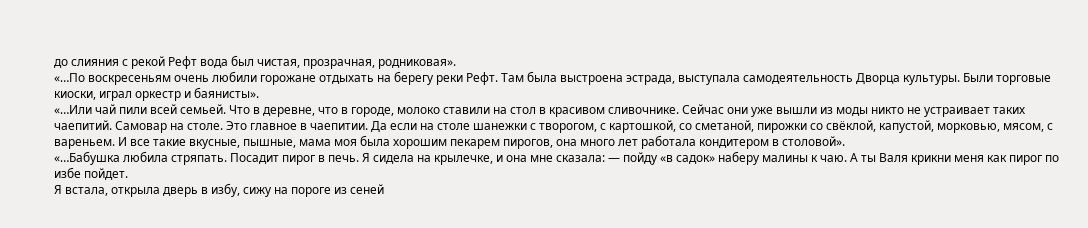до слияния с рекой Рефт вода был чистая, прозрачная, родниковая».
«…По воскресеньям очень любили горожане отдыхать на берегу реки Рефт. Там была выстроена эстрада, выступала самодеятельность Дворца культуры. Были торговые киоски, играл оркестр и баянисты».
«…Или чай пили всей семьей. Что в деревне, что в городе, молоко ставили на стол в красивом сливочнике. Сейчас они уже вышли из моды никто не устраивает таких чаепитий. Самовар на столе. Это главное в чаепитии. Да если на столе шанежки с творогом, с картошкой, со сметаной, пирожки со свёклой, капустой, морковью, мясом, с вареньем. И все такие вкусные, пышные, мама моя была хорошим пекарем пирогов, она много лет работала кондитером в столовой».
«…Бабушка любила стряпать. Посадит пирог в печь. Я сидела на крылечке, и она мне сказала: — пойду «в садок» наберу малины к чаю. А ты Валя крикни меня как пирог по избе пойдет.
Я встала, открыла дверь в избу, сижу на пороге из сеней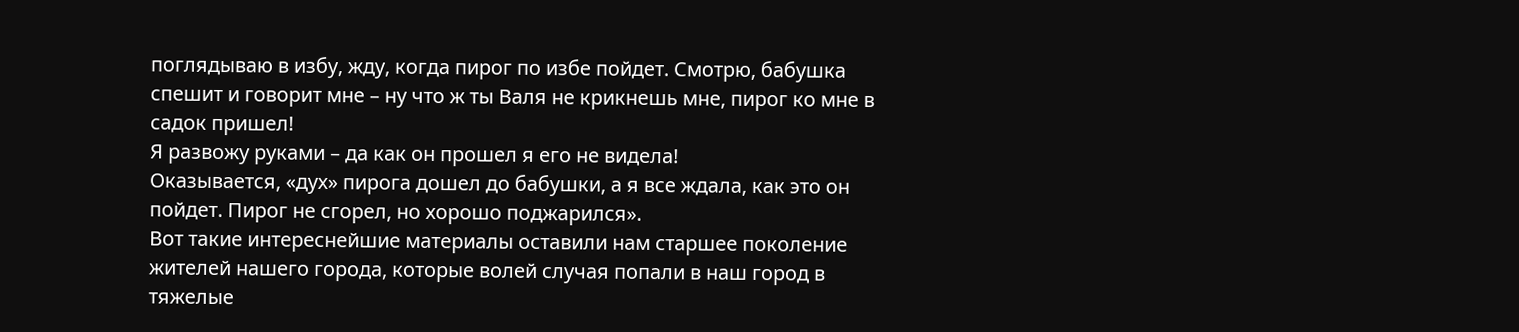поглядываю в избу, жду, когда пирог по избе пойдет. Смотрю, бабушка спешит и говорит мне – ну что ж ты Валя не крикнешь мне, пирог ко мне в садок пришел!
Я развожу руками – да как он прошел я его не видела!
Оказывается, «дух» пирога дошел до бабушки, а я все ждала, как это он пойдет. Пирог не сгорел, но хорошо поджарился».
Вот такие интереснейшие материалы оставили нам старшее поколение жителей нашего города, которые волей случая попали в наш город в тяжелые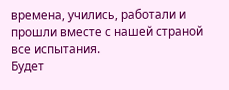времена, учились, работали и прошли вместе с нашей страной все испытания.
Будет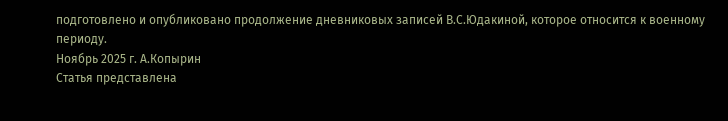подготовлено и опубликовано продолжение дневниковых записей В.С.Юдакиной, которое относится к военному периоду.
Ноябрь 2025 г. А.Копырин
Статья представлена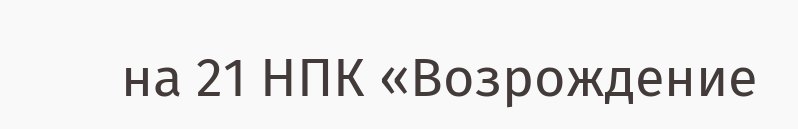на 21 НПК «Возрождение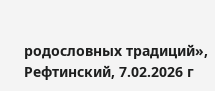родословных традиций», Рефтинский, 7.02.2026 г